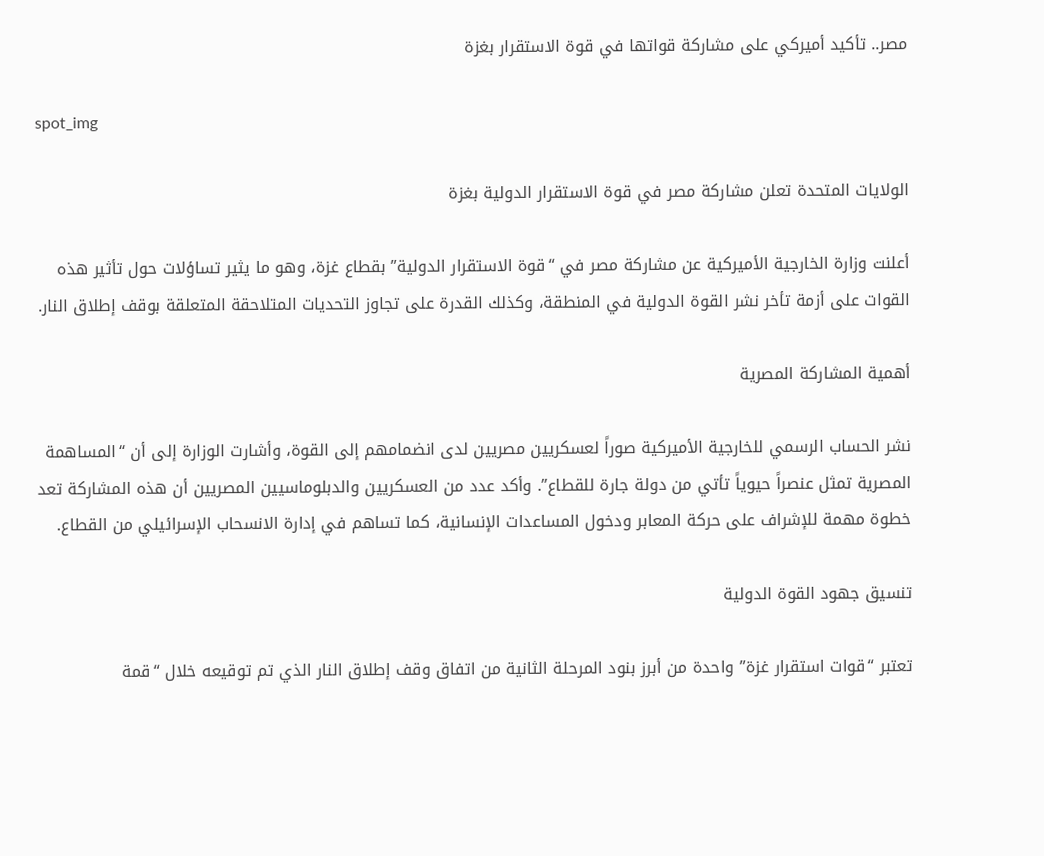مصر.. تأكيد أميركي على مشاركة قواتها في قوة الاستقرار بغزة

spot_img

الولايات المتحدة تعلن مشاركة مصر في قوة الاستقرار الدولية بغزة

أعلنت وزارة الخارجية الأميركية عن مشاركة مصر في “قوة الاستقرار الدولية” بقطاع غزة، وهو ما يثير تساؤلات حول تأثير هذه القوات على أزمة تأخر نشر القوة الدولية في المنطقة، وكذلك القدرة على تجاوز التحديات المتلاحقة المتعلقة بوقف إطلاق النار.

أهمية المشاركة المصرية

نشر الحساب الرسمي للخارجية الأميركية صوراً لعسكريين مصريين لدى انضمامهم إلى القوة، وأشارت الوزارة إلى أن “المساهمة المصرية تمثل عنصراً حيوياً تأتي من دولة جارة للقطاع”. وأكد عدد من العسكريين والدبلوماسيين المصريين أن هذه المشاركة تعد خطوة مهمة للإشراف على حركة المعابر ودخول المساعدات الإنسانية، كما تساهم في إدارة الانسحاب الإسرائيلي من القطاع.

تنسيق جهود القوة الدولية

تعتبر “قوات استقرار غزة” واحدة من أبرز بنود المرحلة الثانية من اتفاق وقف إطلاق النار الذي تم توقيعه خلال “قمة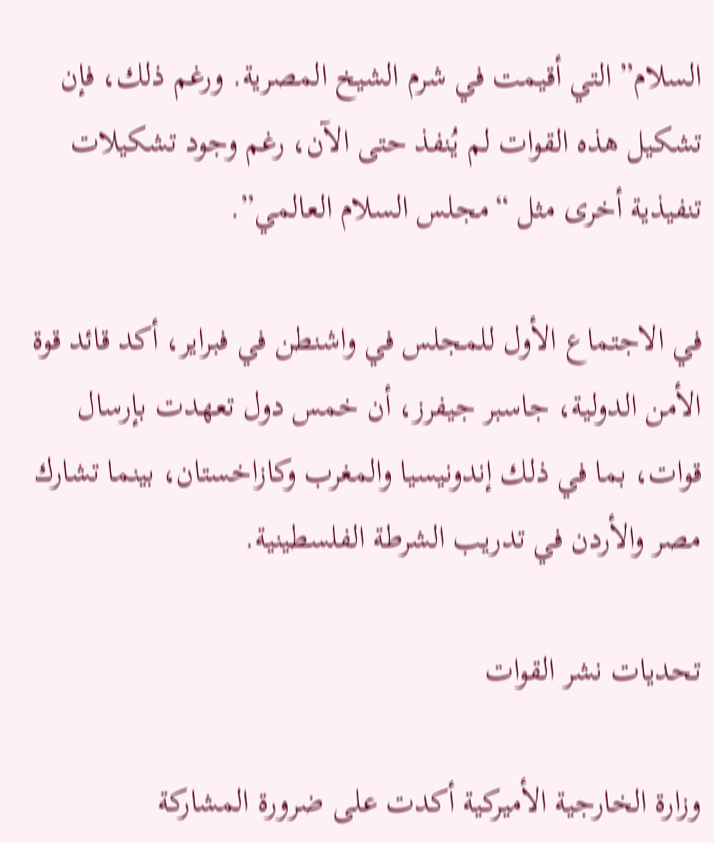السلام” التي أقيمت في شرم الشيخ المصرية. ورغم ذلك، فإن تشكيل هذه القوات لم يُنفذ حتى الآن، رغم وجود تشكيلات تنفيذية أخرى مثل “مجلس السلام العالمي”.

في الاجتماع الأول للمجلس في واشنطن في فبراير، أكد قائد قوة الأمن الدولية، جاسبر جيفرز، أن خمس دول تعهدت بإرسال قوات، بما في ذلك إندونيسيا والمغرب وكازاخستان، بينما تشارك مصر والأردن في تدريب الشرطة الفلسطينية.

تحديات نشر القوات

وزارة الخارجية الأميركية أكدت على ضرورة المشاركة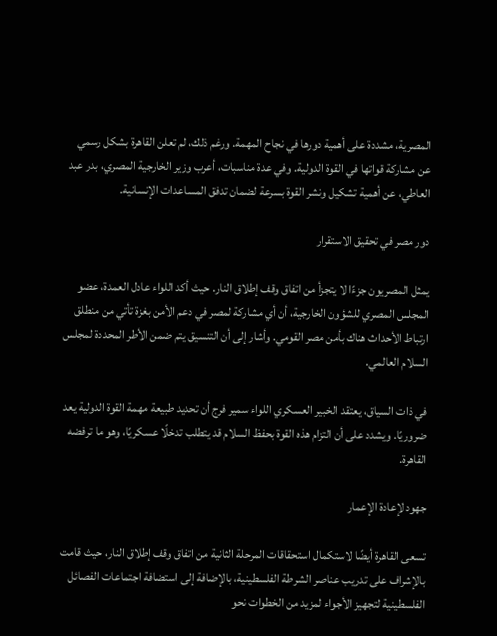المصرية، مشددة على أهمية دورها في نجاح المهمة. ورغم ذلك، لم تعلن القاهرة بشكل رسمي عن مشاركة قواتها في القوة الدولية. وفي عدة مناسبات، أعرب وزير الخارجية المصري، بدر عبد العاطي، عن أهمية تشكيل ونشر القوة بسرعة لضمان تدفق المساعدات الإنسانية.

دور مصر في تحقيق الاستقرار

يمثل المصريون جزءًا لا يتجزأ من اتفاق وقف إطلاق النار. حيث أكد اللواء عادل العمدة، عضو المجلس المصري للشؤون الخارجية، أن أي مشاركة لمصر في دعم الأمن بغزة تأتي من منطلق ارتباط الأحداث هناك بأمن مصر القومي. وأشار إلى أن التنسيق يتم ضمن الأطر المحددة لمجلس السلام العالمي.

في ذات السياق، يعتقد الخبير العسكري اللواء سمير فرج أن تحديد طبيعة مهمة القوة الدولية يعد ضروريًا. ويشدد على أن التزام هذه القوة بحفظ السلام قد يتطلب تدخلًا عسكريًا، وهو ما ترفضه القاهرة.

جهود لإعادة الإعمار

تسعى القاهرة أيضًا لاستكمال استحقاقات المرحلة الثانية من اتفاق وقف إطلاق النار، حيث قامت بالإشراف على تدريب عناصر الشرطة الفلسطينية، بالإضافة إلى استضافة اجتماعات الفصائل الفلسطينية لتجهيز الأجواء لمزيد من الخطوات نحو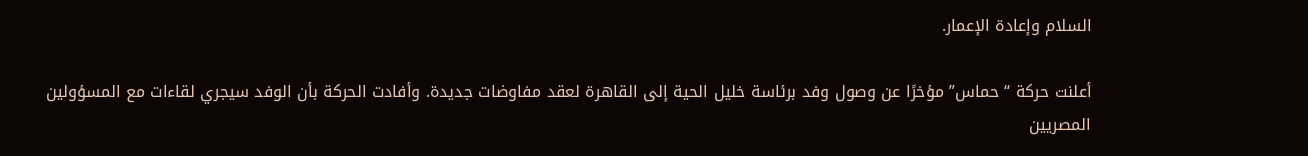السلام وإعادة الإعمار.

أعلنت حركة “حماس” مؤخرًا عن وصول وفد برئاسة خليل الحية إلى القاهرة لعقد مفاوضات جديدة. وأفادت الحركة بأن الوفد سيجري لقاءات مع المسؤولين المصريين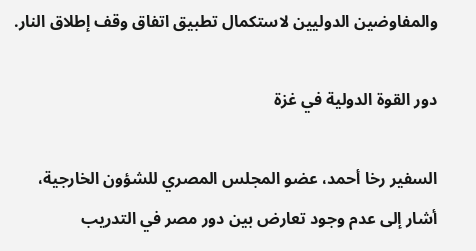والمفاوضين الدوليين لاستكمال تطبيق اتفاق وقف إطلاق النار.

دور القوة الدولية في غزة

السفير رخا أحمد، عضو المجلس المصري للشؤون الخارجية، أشار إلى عدم وجود تعارض بين دور مصر في التدريب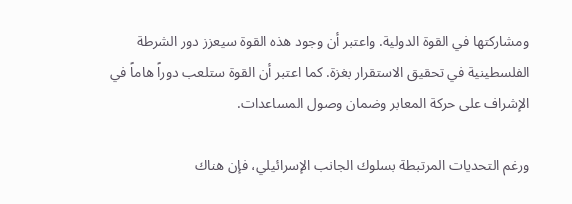ومشاركتها في القوة الدولية. واعتبر أن وجود هذه القوة سيعزز دور الشرطة الفلسطينية في تحقيق الاستقرار بغزة. كما اعتبر أن القوة ستلعب دوراً هاماً في الإشراف على حركة المعابر وضمان وصول المساعدات.

ورغم التحديات المرتبطة بسلوك الجانب الإسرائيلي، فإن هناك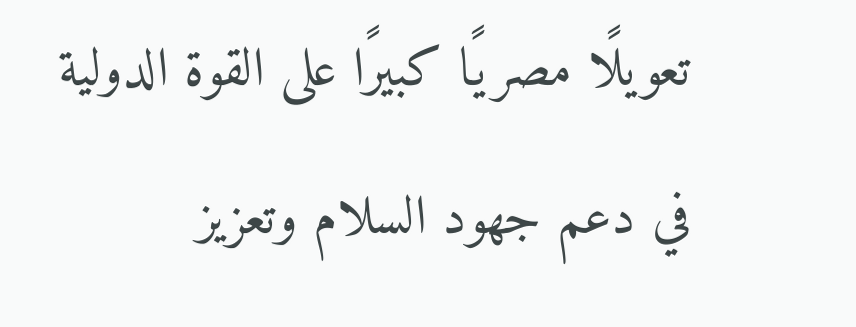تعويلًا مصريًا كبيرًا على القوة الدولية في دعم جهود السلام وتعزيز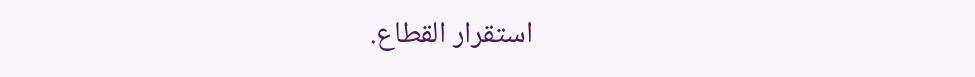استقرار القطاع.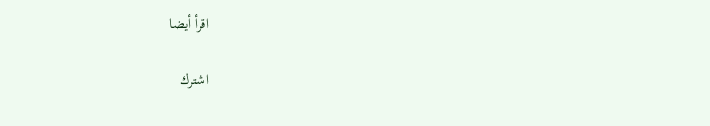اقرأ أيضا

اشترك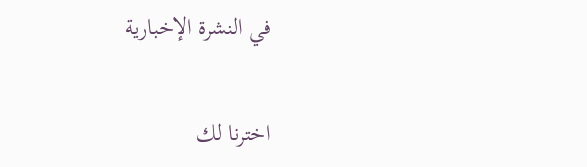في النشرة الإخبارية

اخترنا لك